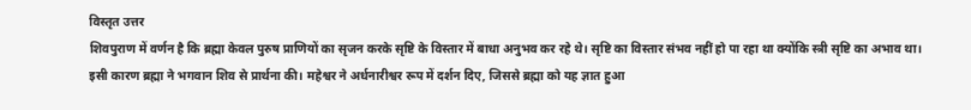विस्तृत उत्तर
शिवपुराण में वर्णन है कि ब्रह्मा केवल पुरुष प्राणियों का सृजन करके सृष्टि के विस्तार में बाधा अनुभव कर रहे थे। सृष्टि का विस्तार संभव नहीं हो पा रहा था क्योंकि स्त्री सृष्टि का अभाव था।
इसी कारण ब्रह्मा ने भगवान शिव से प्रार्थना की। महेश्वर ने अर्धनारीश्वर रूप में दर्शन दिए, जिससे ब्रह्मा को यह ज्ञात हुआ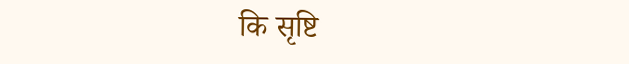कि सृष्टि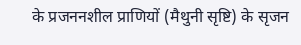के प्रजननशील प्राणियों (मैथुनी सृष्टि) के सृजन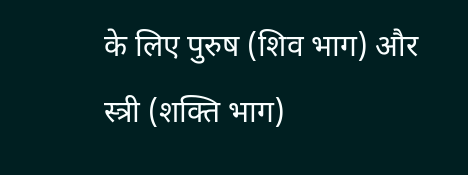के लिए पुरुष (शिव भाग) और स्त्री (शक्ति भाग)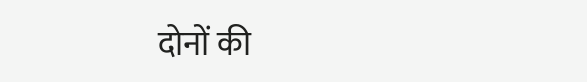दोनों की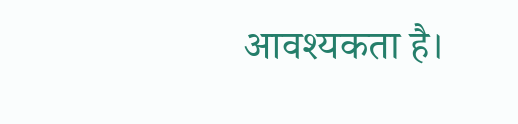आवश्यकता है।